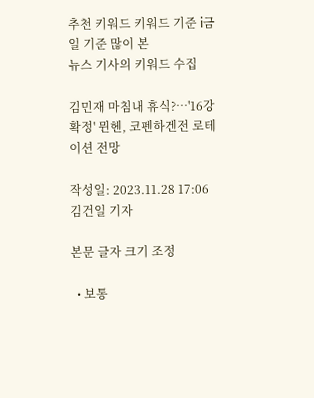추천 키워드 키워드 기준 i금일 기준 많이 본
뉴스 기사의 키워드 수집

김민재 마침내 휴식?…'16강 확정' 뮌헨, 코펜하겐전 로테이션 전망

작성일: 2023.11.28 17:06 김건일 기자

본문 글자 크기 조정

  • 보통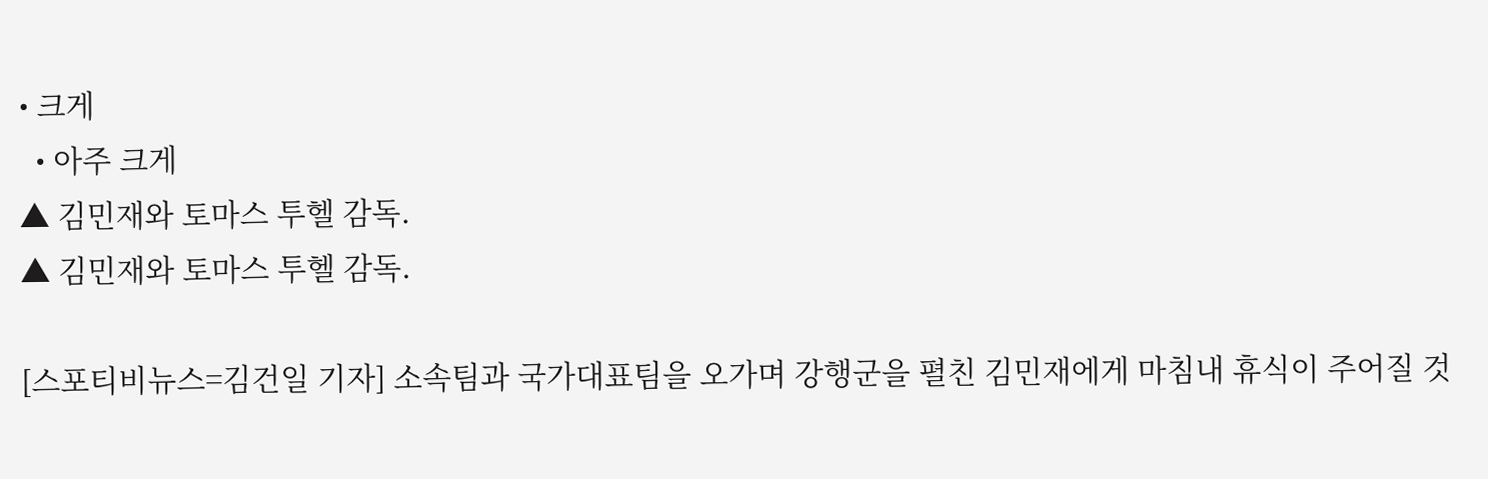• 크게
  • 아주 크게
▲ 김민재와 토마스 투헬 감독.
▲ 김민재와 토마스 투헬 감독.

[스포티비뉴스=김건일 기자] 소속팀과 국가대표팀을 오가며 강행군을 펼친 김민재에게 마침내 휴식이 주어질 것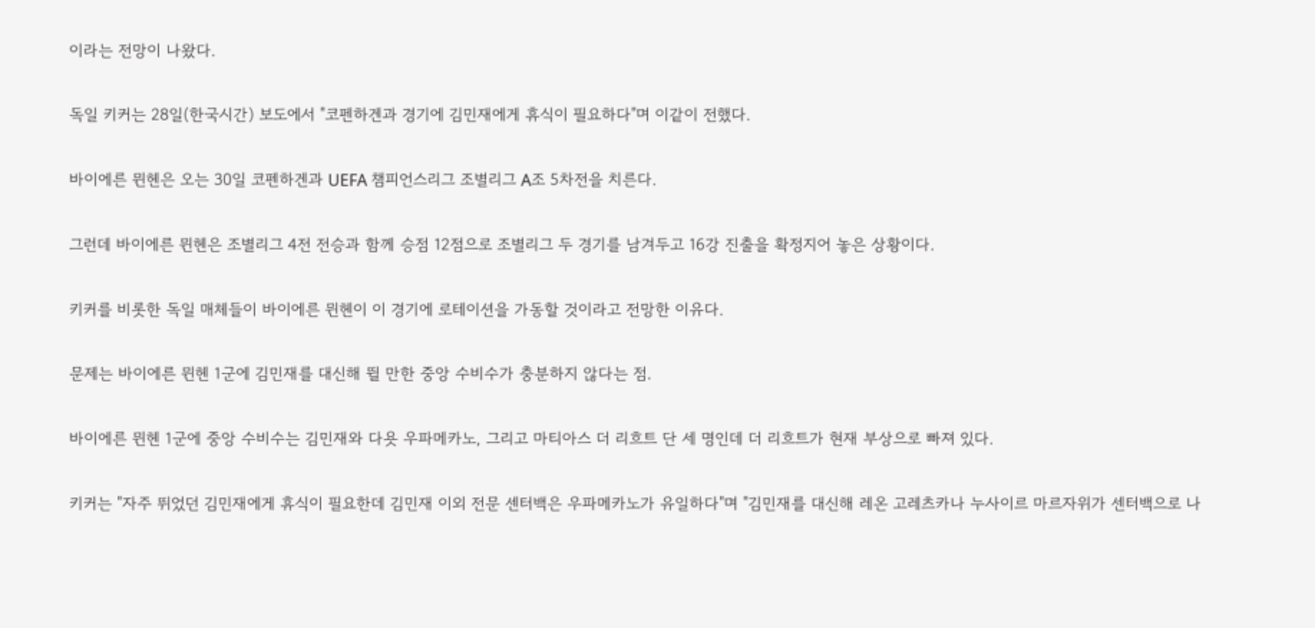이라는 전망이 나왔다.

독일 키커는 28일(한국시간) 보도에서 "코펜하겐과 경기에 김민재에게 휴식이 필요하다"며 이같이 전했다.

바이에른 뮌헨은 오는 30일 코펜하겐과 UEFA 챔피언스리그 조별리그 A조 5차전을 치른다.

그런데 바이에른 뮌헨은 조별리그 4전 전승과 함께 승점 12점으로 조별리그 두 경기를 남겨두고 16강 진출을 확정지어 놓은 상황이다.

키커를 비롯한 독일 매체들이 바이에른 뮌헨이 이 경기에 로테이션을 가동할 것이라고 전망한 이유다.

문제는 바이에른 뮌헨 1군에 김민재를 대신해 뛸 만한 중앙 수비수가 충분하지 않다는 점.

바이에른 뮌헨 1군에 중앙 수비수는 김민재와 다욧 우파메카노, 그리고 마티아스 더 리흐트 단 세 명인데 더 리흐트가 현재 부상으로 빠져 있다.

키커는 "자주 뛰었던 김민재에게 휴식이 필요한데 김민재 이외 전문 센터백은 우파메카노가 유일하다"며 "김민재를 대신해 레온 고레츠카나 누사이르 마르자위가 센터백으로 나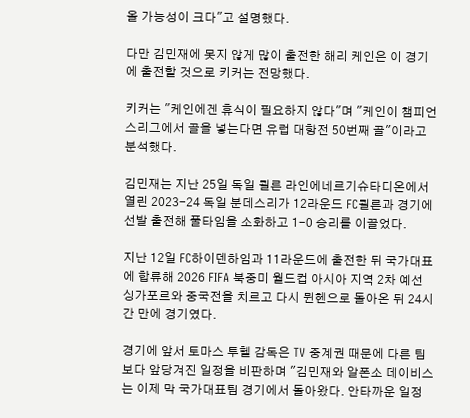올 가능성이 크다"고 설명했다.

다만 김민재에 못지 않게 많이 출전한 해리 케인은 이 경기에 출전할 것으로 키커는 전망했다.

키커는 "케인에겐 휴식이 필요하지 않다"며 "케인이 챔피언스리그에서 골을 넣는다면 유럽 대항전 50번째 골"이라고 분석했다.

김민재는 지난 25일 독일 쾰른 라인에네르기슈타디온에서 열린 2023-24 독일 분데스리가 12라운드 FC쾰른과 경기에 선발 출전해 풀타임을 소화하고 1-0 승리를 이끌었다.

지난 12일 FC하이덴하임과 11라운드에 출전한 뒤 국가대표에 합류해 2026 FIFA 북중미 월드컵 아시아 지역 2차 예선 싱가포르와 중국전을 치르고 다시 뮌헨으로 돌아온 뒤 24시간 만에 경기였다.

경기에 앞서 토마스 투헬 감독은 TV 중계권 때문에 다른 팀보다 앞당겨진 일정을 비판하며 "김민재와 알폰소 데이비스는 이제 막 국가대표팀 경기에서 돌아왔다. 안타까운 일정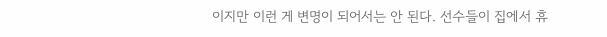이지만 이런 게 변명이 되어서는 안 된다. 선수들이 집에서 휴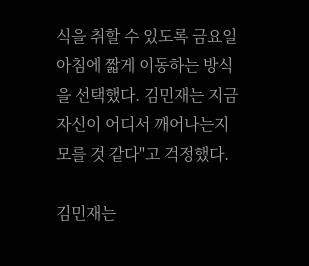식을 취할 수 있도록 금요일 아침에 짧게 이동하는 방식을 선택했다. 김민재는 지금 자신이 어디서 깨어나는지 모를 것 같다"고 걱정했다.

김민재는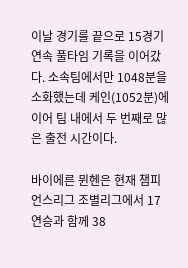이날 경기를 끝으로 15경기 연속 풀타임 기록을 이어갔다. 소속팀에서만 1048분을 소화했는데 케인(1052분)에 이어 팀 내에서 두 번째로 많은 출전 시간이다.

바이에른 뮌헨은 현재 챔피언스리그 조별리그에서 17연승과 함께 38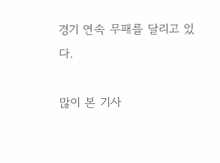경기 연속 무패를 달리고 있다.

많이 본 기사